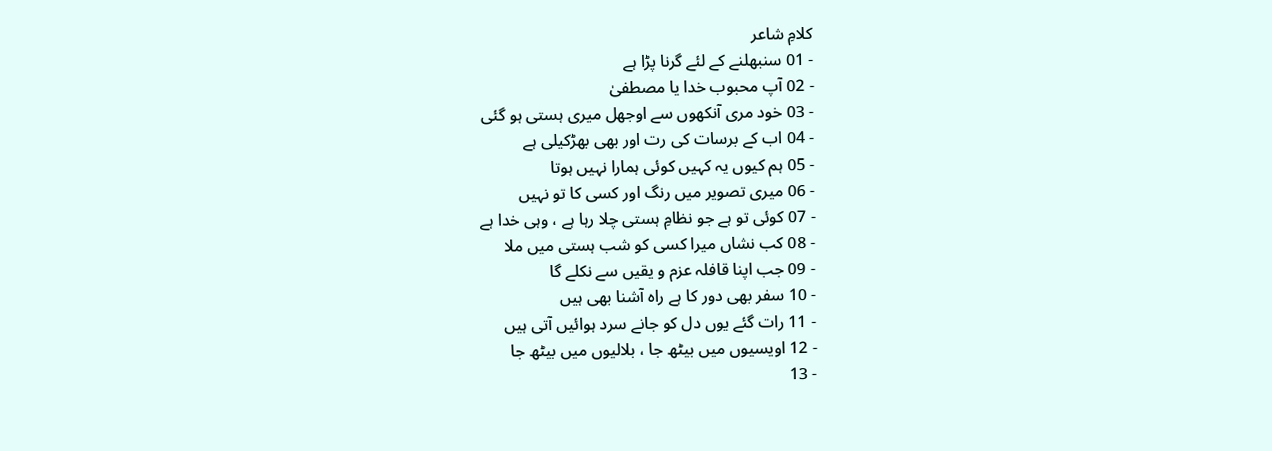کلامِ شاعر
- 01 سنبھلنے کے لئے گرنا پڑا ہے
- 02 آپ محبوب خدا یا مصطفیٰ
- 03 خود مری آنکھوں سے اوجھل میری ہستی ہو گئی
- 04 اب کے برسات کی رت اور بھی بھڑکیلی ہے
- 05 ہم کیوں یہ کہیں کوئی ہمارا نہیں ہوتا
- 06 میری تصویر میں رنگ اور کسی کا تو نہیں
- 07 کوئی تو ہے جو نظامِ ہستی چلا رہا ہے ، وہی خدا ہے
- 08 کب نشاں میرا کسی کو شب ہستی میں ملا
- 09 جب اپنا قافلہ عزم و یقیں سے نکلے گا
- 10 سفر بھی دور کا ہے راہ آشنا بھی ہیں
- 11 رات گئے یوں دل کو جانے سرد ہوائیں آتی ہیں
- 12 اویسیوں میں بیٹھ جا ، بلالیوں میں بیٹھ جا
- 13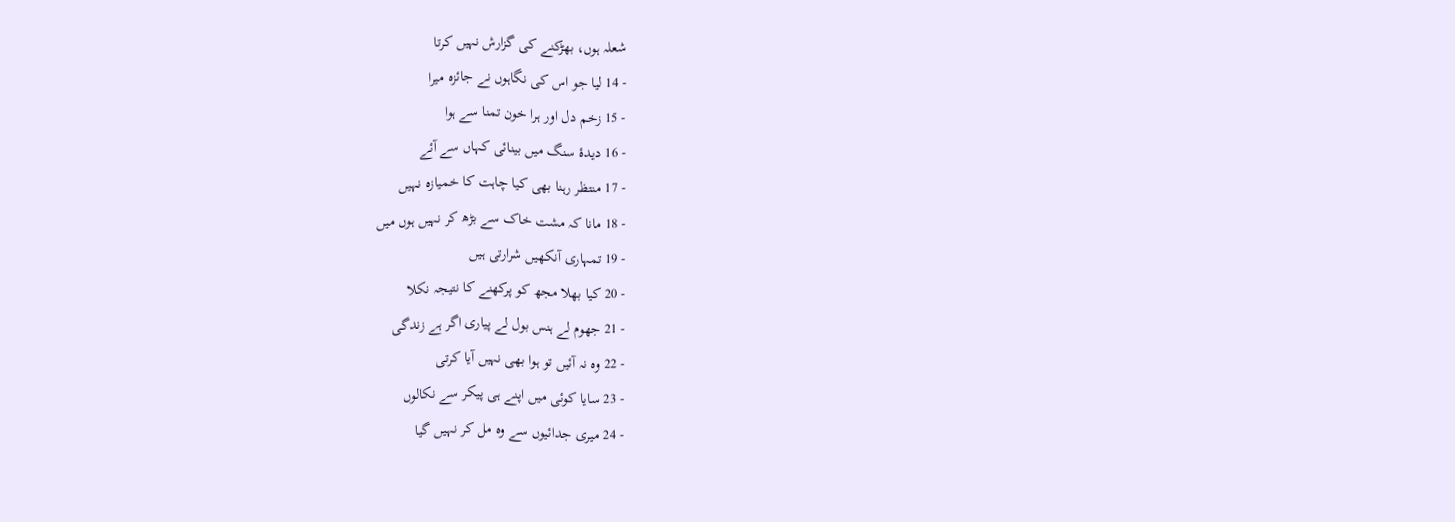شعلہ ہوں، بھڑکنے کی گزارش نہيں کرتا
- 14 لیا جو اس کی نگاہوں نے جائزہ میرا
- 15 زخم دل اور ہرا خون تمنا سے ہوا
- 16 دیدۂ سنگ میں بینائی کہاں سے آئے
- 17 منتظر رہنا بھی کیا چاہت کا خمیازہ نہیں
- 18 مانا کہ مشت خاک سے بڑھ کر نہیں ہوں میں
- 19 تمہاری آنکھیں شرارتی ہیں
- 20 کیا بھلا مجھ کو پرکھنے کا نتیجہ نکلا
- 21 جھوم لے ہنس بول لے پیاری اگر ہے زندگی
- 22 وہ نہ آئیں تو ہوا بھی نہیں آیا کرتی
- 23 سایا کوئی میں اپنے ہی پیکر سے نکالوں
- 24 میری جدائیوں سے وہ مل کر نہیں گیا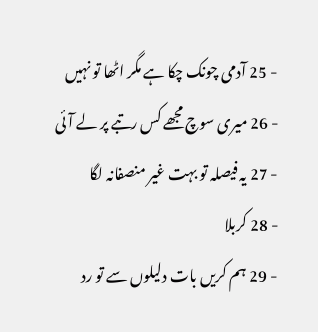- 25 آدمی چونک چکا ہے مگر اٹھا تو نہیں
- 26 میری سوچ مجھے کس رتبے پر لے آئی
- 27 یہ فیصلہ تو بہت غیر منصفانہ لگا
- 28 کربلا
- 29 ہم کریں بات دلیلوں سے تو رد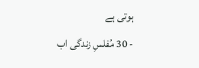ہوتی ہے
- 30 مُفلسِ زندگی اب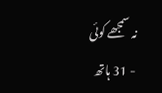نہ سمجھے کوئی
- 31 ہاتھ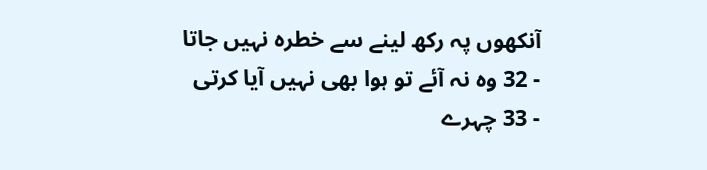آنکھوں پہ رکھ لینے سے خطرہ نہیں جاتا
- 32 وہ نہ آئے تو ہوا بھی نہیں آیا کرتی
- 33 چہرے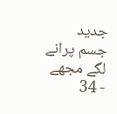جدید جسم پرانے لگے مجھے
- 34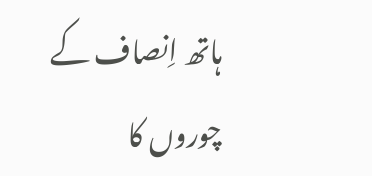ہاتھ اِنصاف کے چوروں کا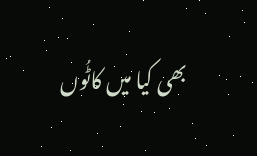بھی کیا میں کاٹُوں